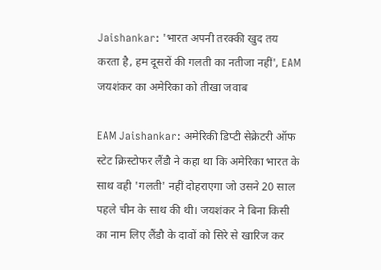Jaishankar: 'भारत अपनी तरक्की खुद तय करता है, हम दूसरों की गलती का नतीजा नहीं', EAM जयशंकर का अमेरिका को तीखा जवाब

EAM Jaishankar: अमेरिकी डिप्टी सेक्रेटरी ऑफ स्टेट क्रिस्टोफर लैंडौ ने कहा था कि अमेरिका भारत के साथ वही 'गलती' नहीं दोहराएगा जो उसने 20 साल पहले चीन के साथ की थी। जयशंकर ने बिना किसी का नाम लिए लैंडौ के दावों को सिरे से खारिज कर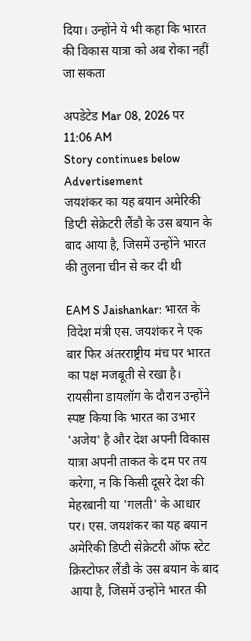दिया। उन्होंने ये भी कहा कि भारत की विकास यात्रा को अब रोका नहीं जा सकता

अपडेटेड Mar 08, 2026 पर 11:06 AM
Story continues below Advertisement
जयशंकर का यह बयान अमेरिकी डिप्टी सेक्रेटरी लैंडौ के उस बयान के बाद आया है, जिसमें उन्होंने भारत की तुलना चीन से कर दी थी

EAM S Jaishankar: भारत के विदेश मंत्री एस. जयशंकर ने एक बार फिर अंतरराष्ट्रीय मंच पर भारत का पक्ष मजबूती से रखा है। रायसीना डायलॉग के दौरान उन्होंने स्पष्ट किया कि भारत का उभार 'अजेय' है और देश अपनी विकास यात्रा अपनी ताकत के दम पर तय करेगा, न कि किसी दूसरे देश की मेहरबानी या 'गलती' के आधार पर। एस. जयशंकर का यह बयान अमेरिकी डिप्टी सेक्रेटरी ऑफ स्टेट क्रिस्टोफर लैंडौ के उस बयान के बाद आया है, जिसमें उन्होंने भारत की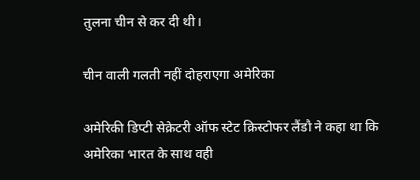तुलना चीन से कर दी थी।

चीन वाली गलती नहीं दोहराएगा अमेरिका

अमेरिकी डिप्टी सेक्रेटरी ऑफ स्टेट क्रिस्टोफर लैंडौ ने कहा था कि अमेरिका भारत के साथ वही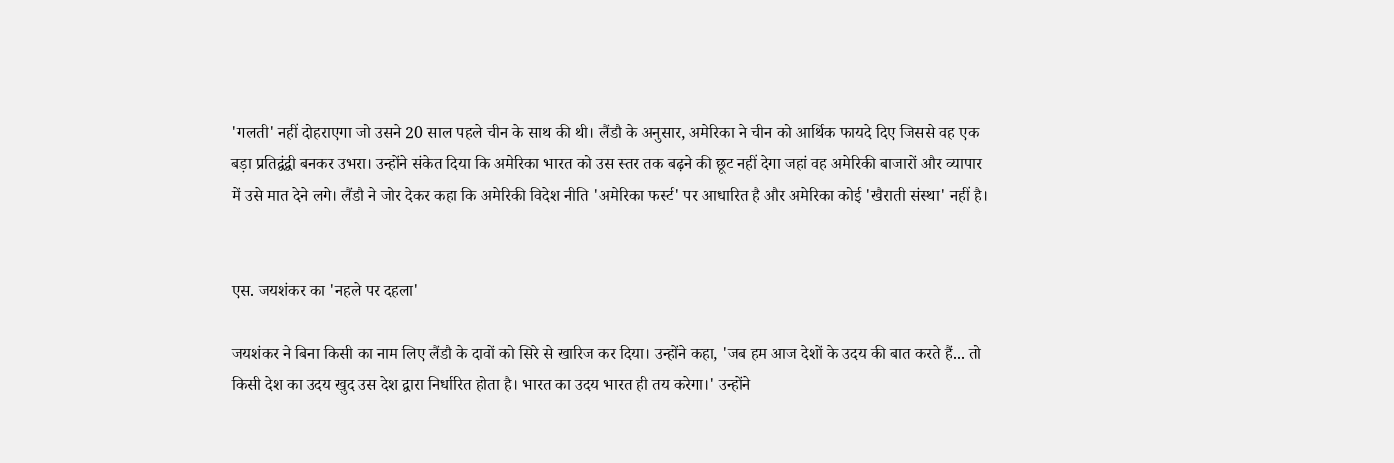'गलती' नहीं दोहराएगा जो उसने 20 साल पहले चीन के साथ की थी। लैंडौ के अनुसार, अमेरिका ने चीन को आर्थिक फायदे दिए जिससे वह एक बड़ा प्रतिद्वंद्वी बनकर उभरा। उन्होंने संकेत दिया कि अमेरिका भारत को उस स्तर तक बढ़ने की छूट नहीं देगा जहां वह अमेरिकी बाजारों और व्यापार में उसे मात देने लगे। लैंडौ ने जोर देकर कहा कि अमेरिकी विदेश नीति 'अमेरिका फर्स्ट' पर आधारित है और अमेरिका कोई 'खैराती संस्था' नहीं है।


एस. जयशंकर का 'नहले पर दहला'

जयशंकर ने बिना किसी का नाम लिए लैंडौ के दावों को सिरे से खारिज कर दिया। उन्होंने कहा, 'जब हम आज देशों के उदय की बात करते हैं... तो किसी देश का उदय खुद उस देश द्वारा निर्धारित होता है। भारत का उदय भारत ही तय करेगा।' उन्होंने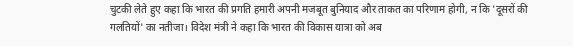चुटकी लेते हुए कहा कि भारत की प्रगति हमारी अपनी मजबूत बुनियाद और ताकत का परिणाम होगी, न कि 'दूसरों की गलतियों' का नतीजा। विदेश मंत्री ने कहा कि भारत की विकास यात्रा को अब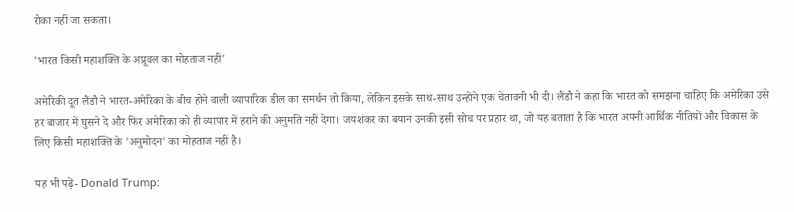रोका नहीं जा सकता।

'भारत किसी महाशक्ति के अप्रूवल का मोहताज नहीं'

अमेरिकी दूत लैंडौ ने भारत-अमेरिका के बीच होने वाली व्यापारिक डील का समर्थन तो किया, लेकिन इसके साथ-साथ उन्होंने एक चेतावनी भी दी। लैंडौ ने कहा कि भारत को समझना चाहिए कि अमेरिका उसे हर बाजार में घुसने दे और फिर अमेरिका को ही व्यापार में हराने की अनुमति नहीं देगा। जयशंकर का बयान उनकी इसी सोच पर प्रहार था, जो यह बताता है कि भारत अपनी आर्थिक नीतियों और विकास के लिए किसी महाशक्ति के 'अनुमोदन' का मोहताज नहीं है।

यह भी पढ़ें- Donald Trump: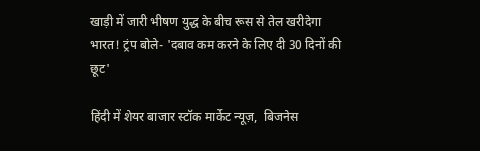खाड़ी में जारी भीषण युद्ध के बीच रूस से तेल खरीदेगा भारत! ट्रंप बोले- 'दबाव कम करने के लिए दी 30 दिनों की छूट'

हिंदी में शेयर बाजार स्टॉक मार्केट न्यूज़,  बिजनेस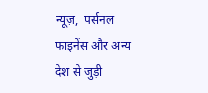न्यूज़,  पर्सनल फाइनेंस और अन्य देश से जुड़ी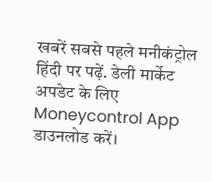खबरें सबसे पहले मनीकंट्रोल हिंदी पर पढ़ें. डेली मार्केट अपडेट के लिए Moneycontrol App  डाउनलोड करें।